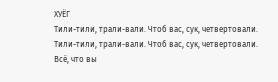ХУЁГ
Тили-тили, трали-вали. Чтоб вас, сук, четвертовали.
Тили-тили, трали-вали. Чтоб вас, сук, четвертовали.
Всё, что вы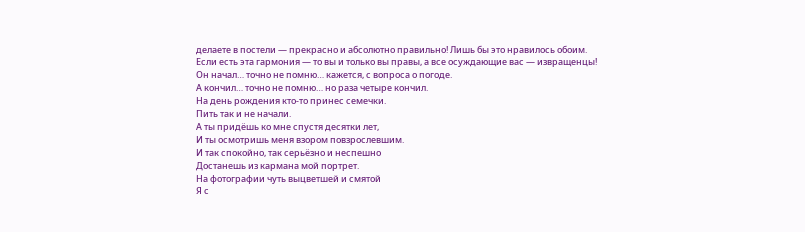делаете в постели — прекрасно и абсолютно правильно! Лишь бы это нравилось обоим.
Если есть эта гармония — то вы и только вы правы, а все осуждающие вас — извращенцы!
Он начал… точно не помню… кажется, с вопроса о погоде.
А кончил… точно не помню… но раза четыре кончил.
На день рождения кто-то принес семечки.
Пить так и не начали.
А ты придёшь ко мне спустя десятки лет,
И ты осмотришь меня взором повзрослевшим.
И так спокойно, так серьёзно и неспешно
Достанешь из кармана мой портрет.
На фотографии чуть выцветшей и смятой
Я с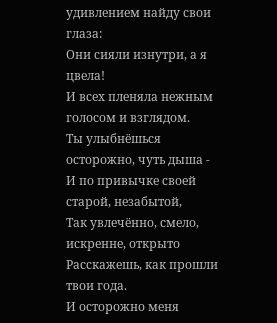удивлением найду свои глаза:
Они сияли изнутри, а я цвела!
И всех пленяла нежным голосом и взглядом.
Ты улыбнёшься осторожно, чуть дыша -
И по привычке своей старой, незабытой,
Так увлечённо, смело, искренне, открыто
Расскажешь, как прошли твои года.
И осторожно меня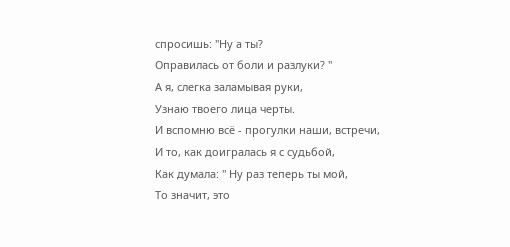спросишь: "Ну а ты?
Оправилась от боли и разлуки? "
А я, слегка заламывая руки,
Узнаю твоего лица черты.
И вспомню всё - прогулки наши, встречи,
И то, как доигралась я с судьбой,
Как думала: " Ну раз теперь ты мой,
То значит, это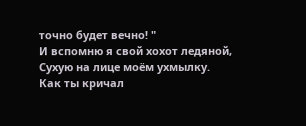точно будет вечно! "
И вспомню я свой хохот ледяной,
Сухую на лице моём ухмылку.
Как ты кричал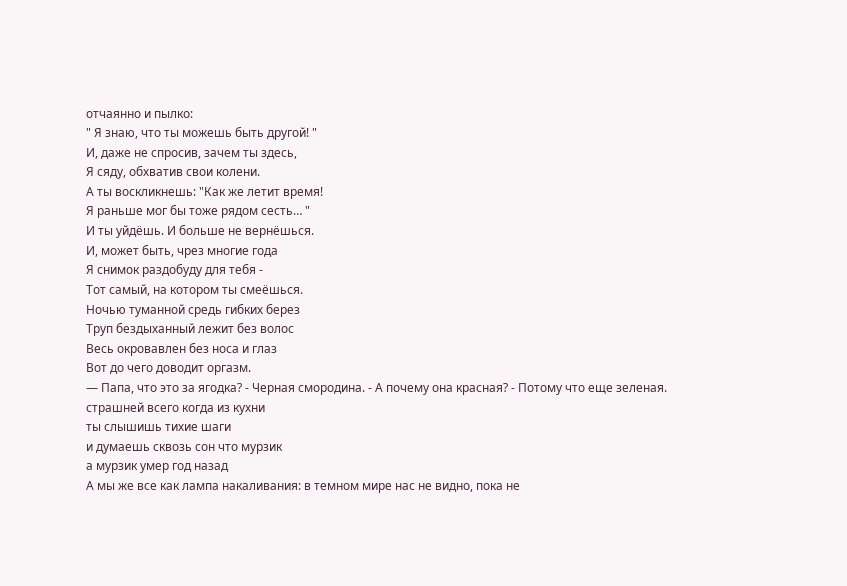отчаянно и пылко:
" Я знаю, что ты можешь быть другой! "
И, даже не спросив, зачем ты здесь,
Я сяду, обхватив свои колени.
А ты воскликнешь: "Как же летит время!
Я раньше мог бы тоже рядом сесть… "
И ты уйдёшь. И больше не вернёшься.
И, может быть, чрез многие года
Я снимок раздобуду для тебя -
Тот самый, на котором ты смеёшься.
Ночью туманной средь гибких берез
Труп бездыханный лежит без волос
Весь окровавлен без носа и глаз
Вот до чего доводит оргазм.
— Папа, что это за ягодка? - Черная смородина. - А почему она красная? - Потому что еще зеленая.
страшней всего когда из кухни
ты слышишь тихие шаги
и думаешь сквозь сон что мурзик
а мурзик умер год назад
А мы же все как лампа накаливания: в темном мире нас не видно, пока не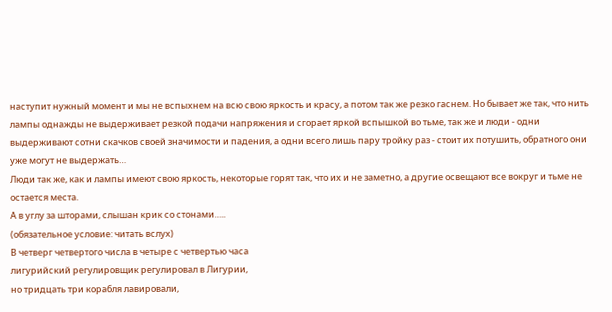наступит нужный момент и мы не вспыхнем на всю свою яркость и красу, а потом так же резко гаснем. Но бывает же так, что нить лампы однажды не выдерживает резкой подачи напряжения и сгорает яркой вспышкой во тьме, так же и люди - одни выдерживают сотни скачков своей значимости и падения, а одни всего лишь пару тройку раз - стоит их потушить, обратного они уже могут не выдержать…
Люди так же, как и лампы имеют свою яркость, некоторые горят так, что их и не заметно, а другие освещают все вокруг и тьме не остается места.
А в углу за шторами, слышан крик со стонами…..
(обязательное условие: читать вслух)
В четверг четвертого числа в четыре с четвертью часа
лигурийский регулировщик регулировал в Лигурии,
но тридцать три корабля лавировали,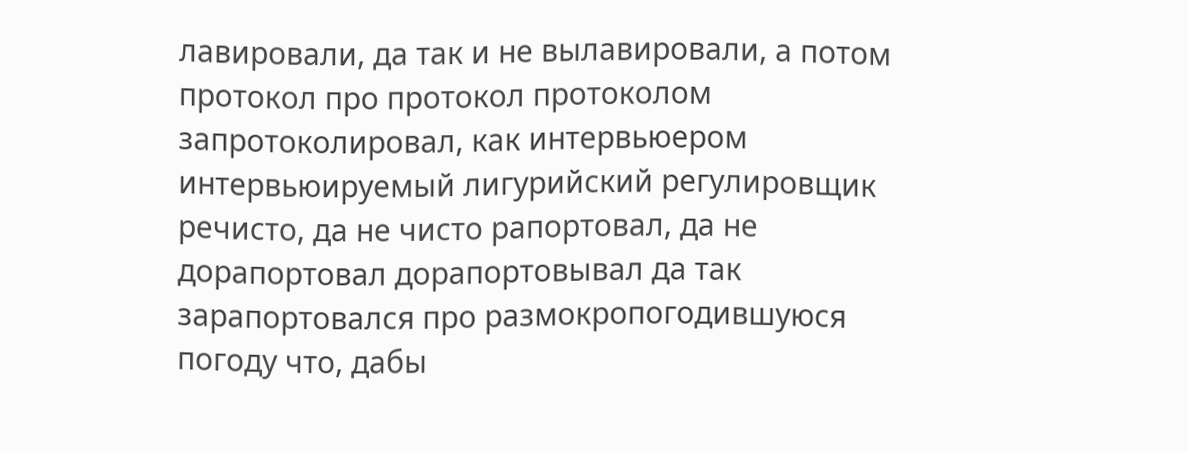лавировали, да так и не вылавировали, а потом протокол про протокол протоколом запротоколировал, как интервьюером интервьюируемый лигурийский регулировщик речисто, да не чисто рапортовал, да не дорапортовал дорапортовывал да так зарапортовался про размокропогодившуюся погоду что, дабы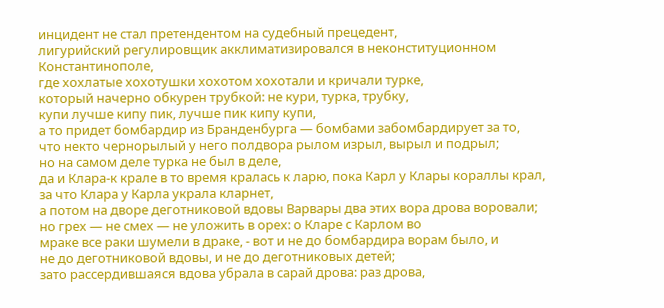инцидент не стал претендентом на судебный прецедент,
лигурийский регулировщик акклиматизировался в неконституционном Константинополе,
где хохлатые хохотушки хохотом хохотали и кричали турке,
который начерно обкурен трубкой: не кури, турка, трубку,
купи лучше кипу пик, лучше пик кипу купи,
а то придет бомбардир из Бранденбурга — бомбами забомбардирует за то,
что некто чернорылый у него полдвора рылом изрыл, вырыл и подрыл;
но на самом деле турка не был в деле,
да и Клара-к крале в то время кралась к ларю, пока Карл у Клары кораллы крал, за что Клара у Карла украла кларнет,
а потом на дворе деготниковой вдовы Варвары два этих вора дрова воровали;
но грех — не смех — не уложить в орех: о Кларе с Карлом во
мраке все раки шумели в драке, - вот и не до бомбардира ворам было, и
не до деготниковой вдовы, и не до деготниковых детей;
зато рассердившаяся вдова убрала в сарай дрова: раз дрова,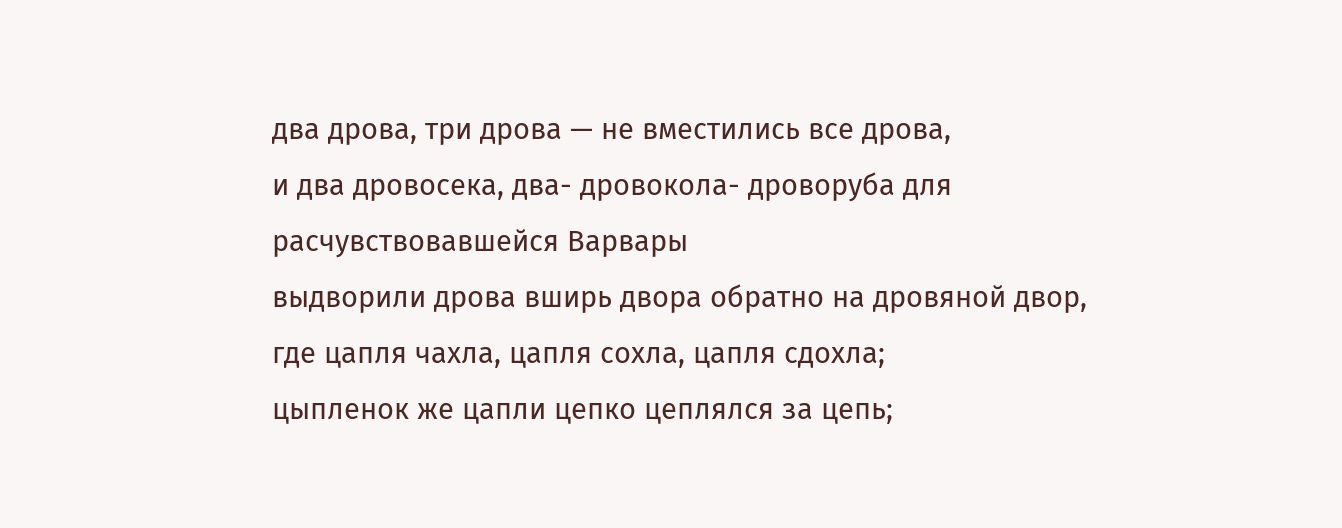два дрова, три дрова — не вместились все дрова,
и два дровосека, два- дровокола- дроворуба для расчувствовавшейся Варвары
выдворили дрова вширь двора обратно на дровяной двор,
где цапля чахла, цапля сохла, цапля сдохла;
цыпленок же цапли цепко цеплялся за цепь;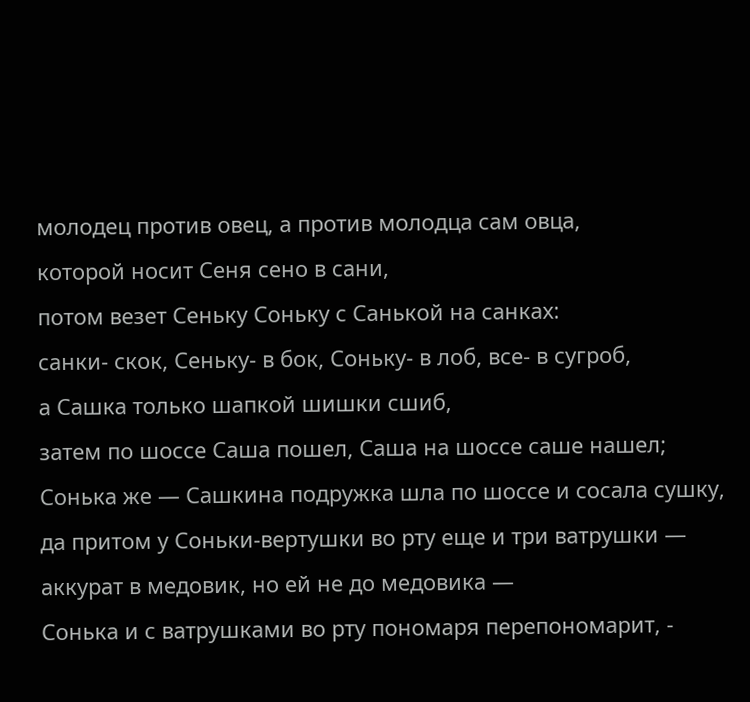молодец против овец, а против молодца сам овца,
которой носит Сеня сено в сани,
потом везет Сеньку Соньку с Санькой на санках:
санки- скок, Сеньку- в бок, Соньку- в лоб, все- в сугроб,
а Сашка только шапкой шишки сшиб,
затем по шоссе Саша пошел, Саша на шоссе саше нашел;
Сонька же — Сашкина подружка шла по шоссе и сосала сушку,
да притом у Соньки-вертушки во рту еще и три ватрушки —
аккурат в медовик, но ей не до медовика —
Сонька и с ватрушками во рту пономаря перепономарит, -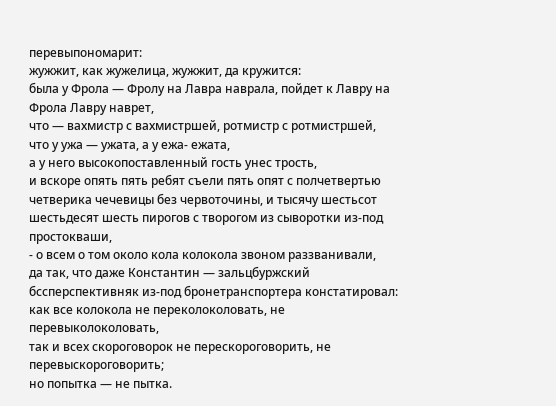перевыпономарит:
жужжит, как жужелица, жужжит, да кружится:
была у Фрола — Фролу на Лавра наврала, пойдет к Лавру на Фрола Лавру наврет,
что — вахмистр с вахмистршей, ротмистр с ротмистршей,
что у ужа — ужата, а у ежа- ежата,
а у него высокопоставленный гость унес трость,
и вскоре опять пять ребят съели пять опят с полчетвертью четверика чечевицы без червоточины, и тысячу шестьсот шестьдесят шесть пирогов с творогом из сыворотки из-под простокваши,
- о всем о том около кола колокола звоном раззванивали,
да так, что даже Константин — зальцбуржский бссперспективняк из-под бронетранспортера констатировал: как все колокола не переколоколовать, не перевыколоколовать,
так и всех скороговорок не перескороговорить, не перевыскороговорить;
но попытка — не пытка.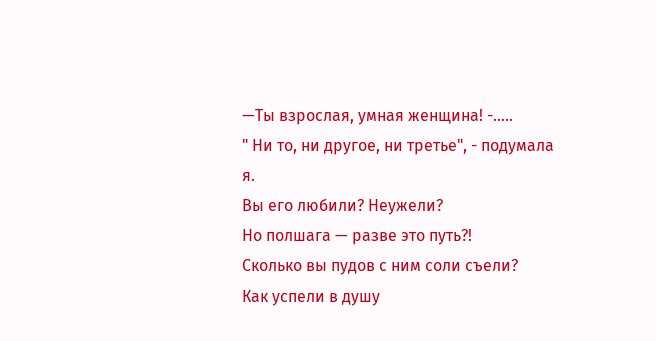—Ты взрослая, умная женщина! -…..
" Ни то, ни другое, ни третье", - подумала я.
Вы его любили? Неужели?
Но полшага — разве это путь?!
Сколько вы пудов с ним соли съели?
Как успели в душу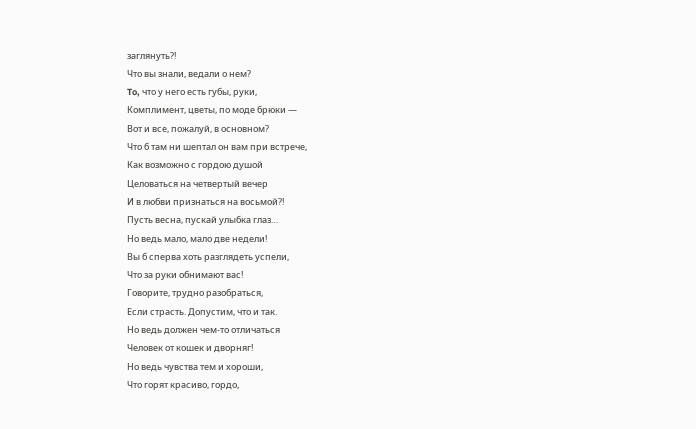заглянуть?!
Что вы знали, ведали о нем?
To, что у него есть губы, руки,
Комплимент, цветы, по моде брюки —
Вот и все, пожалуй, в основном?
Что б там ни шептал он вам при встрече,
Как возможно с гордою душой
Целоваться на четвертый вечер
И в любви признаться на восьмой?!
Пусть весна, пускай улыбка глаз…
Но ведь мало, мало две недели!
Вы б сперва хоть разглядеть успели,
Что за руки обнимают вас!
Говорите, трудно разобраться,
Если страсть. Допустим, что и так.
Но ведь должен чем-то отличаться
Человек от кошек и дворняг!
Но ведь чувства тем и хороши,
Что горят красиво, гордо,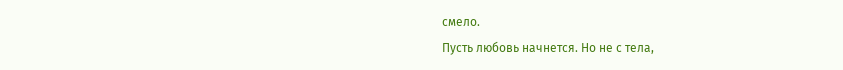смело.
Пусть любовь начнется. Но не с тела,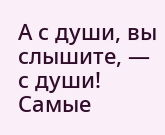А с души, вы слышите, — с души!
Самые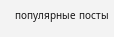популярные посты